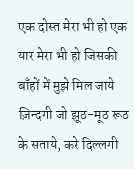एक दोस्त मेरा भी हो एक यार मेरा भी हो जिसकी बाँहों में मुझे मिल जाये ज़िन्दगी जो झूठ-मूठ रूठ के सताये, करे दिल्लगी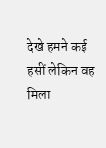देखे हमने कई हसीं लेकिन वह मिला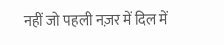नहीं जो पहली नज़र में दिल में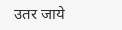उतर जाये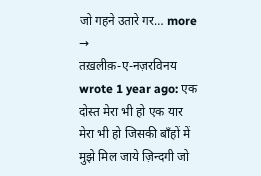जो गहने उतारे गर… more →
तख़लीक़-ए-नज़रविनय wrote 1 year ago: एक दोस्त मेरा भी हो एक यार मेरा भी हो जिसकी बाँहों में मुझे मिल जाये ज़िन्दगी जो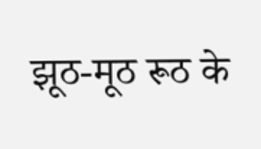झूठ-मूठ रूठ के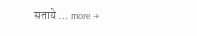सताये … more →